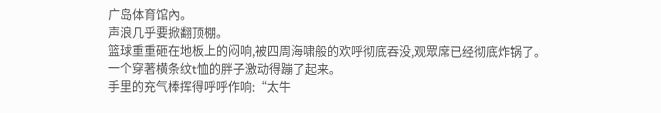广岛体育馆內。
声浪几乎要掀翻顶棚。
篮球重重砸在地板上的闷响,被四周海啸般的欢呼彻底吞没,观眾席已经彻底炸锅了。
一个穿著横条纹t恤的胖子激动得蹦了起来。
手里的充气棒挥得呼呼作响:“太牛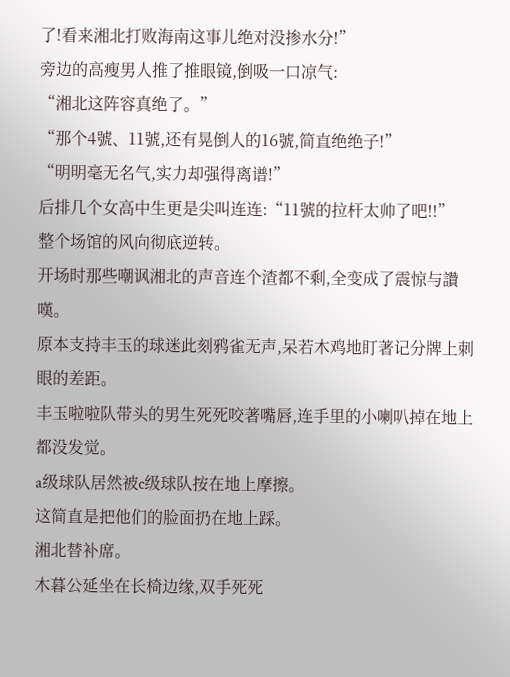了!看来湘北打败海南这事儿绝对没掺水分!”
旁边的高瘦男人推了推眼镜,倒吸一口凉气:
“湘北这阵容真绝了。”
“那个4號、11號,还有晃倒人的16號,简直绝绝子!”
“明明毫无名气,实力却强得离谱!”
后排几个女高中生更是尖叫连连:“11號的拉杆太帅了吧!!”
整个场馆的风向彻底逆转。
开场时那些嘲讽湘北的声音连个渣都不剩,全变成了震惊与讚嘆。
原本支持丰玉的球迷此刻鸦雀无声,呆若木鸡地盯著记分牌上刺眼的差距。
丰玉啦啦队带头的男生死死咬著嘴唇,连手里的小喇叭掉在地上都没发觉。
a级球队居然被c级球队按在地上摩擦。
这简直是把他们的脸面扔在地上踩。
湘北替补席。
木暮公延坐在长椅边缘,双手死死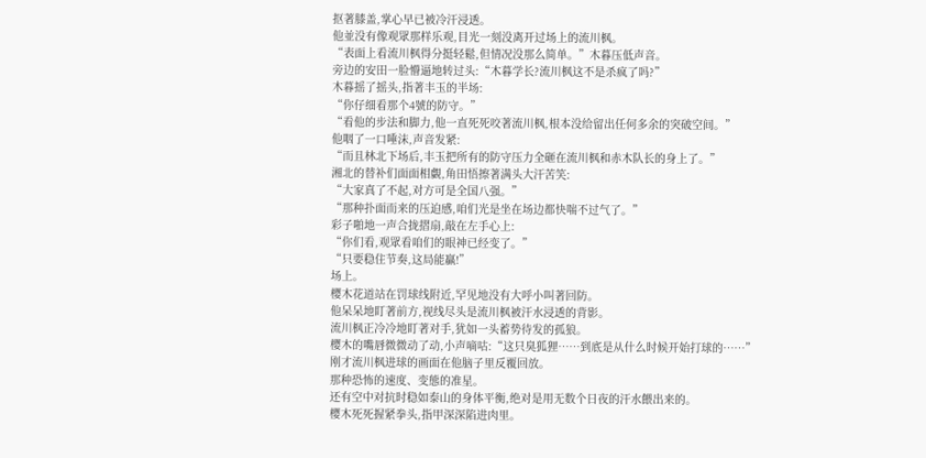抠著膝盖,掌心早已被冷汗浸透。
他並没有像观眾那样乐观,目光一刻没离开过场上的流川枫。
“表面上看流川枫得分挺轻鬆,但情况没那么简单。”木暮压低声音。
旁边的安田一脸懵逼地转过头:“木暮学长?流川枫这不是杀疯了吗?”
木暮摇了摇头,指著丰玉的半场:
“你仔细看那个4號的防守。”
“看他的步法和脚力,他一直死死咬著流川枫,根本没给留出任何多余的突破空间。”
他咽了一口唾沫,声音发紧:
“而且林北下场后,丰玉把所有的防守压力全砸在流川枫和赤木队长的身上了。”
湘北的替补们面面相覷,角田悟擦著满头大汗苦笑:
“大家真了不起,对方可是全国八强。”
“那种扑面而来的压迫感,咱们光是坐在场边都快喘不过气了。”
彩子啪地一声合拢摺扇,敲在左手心上:
“你们看,观眾看咱们的眼神已经变了。”
“只要稳住节奏,这局能贏!”
场上。
樱木花道站在罚球线附近,罕见地没有大呼小叫著回防。
他呆呆地盯著前方,视线尽头是流川枫被汗水浸透的背影。
流川枫正冷冷地盯著对手,犹如一头蓄势待发的孤狼。
樱木的嘴唇微微动了动,小声嘀咕:“这只臭狐狸……到底是从什么时候开始打球的……”
刚才流川枫进球的画面在他脑子里反覆回放。
那种恐怖的速度、变態的准星。
还有空中对抗时稳如泰山的身体平衡,绝对是用无数个日夜的汗水餵出来的。
樱木死死握紧拳头,指甲深深陷进肉里。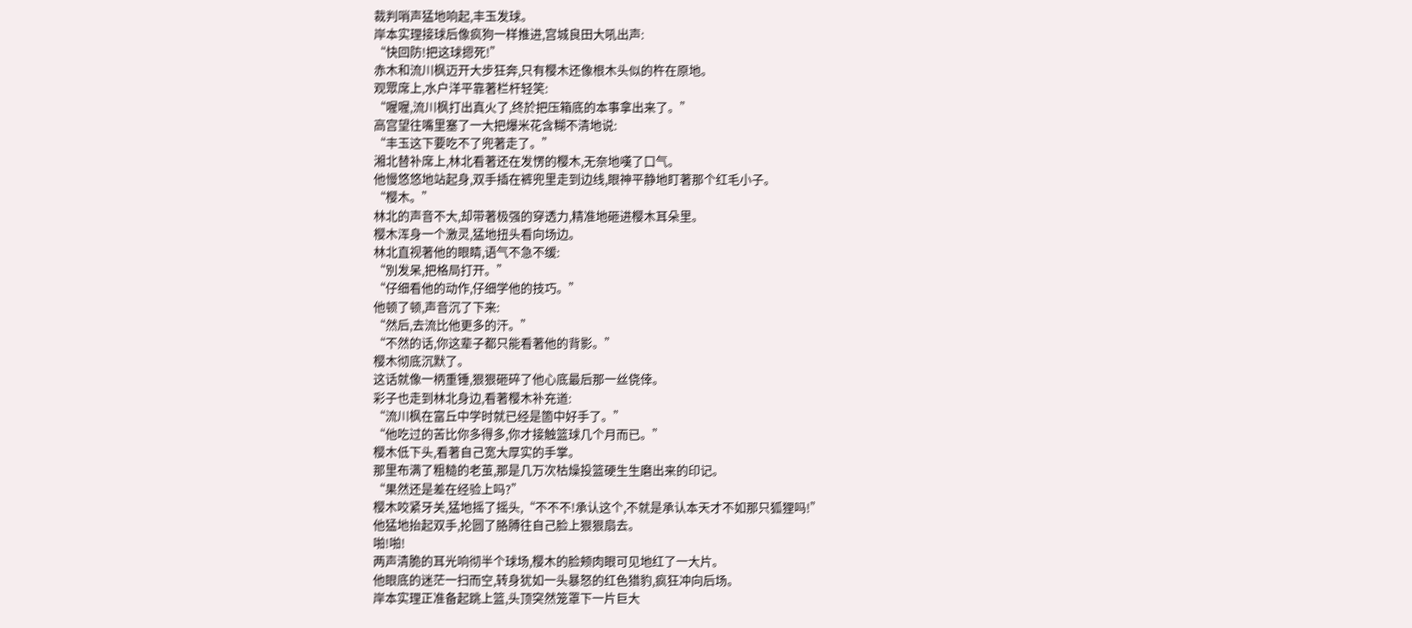裁判哨声猛地响起,丰玉发球。
岸本实理接球后像疯狗一样推进,宫城良田大吼出声:
“快回防!把这球摁死!”
赤木和流川枫迈开大步狂奔,只有樱木还像根木头似的杵在原地。
观眾席上,水户洋平靠著栏杆轻笑:
“喔喔,流川枫打出真火了,终於把压箱底的本事拿出来了。”
高宫望往嘴里塞了一大把爆米花含糊不清地说:
“丰玉这下要吃不了兜著走了。”
湘北替补席上,林北看著还在发愣的樱木,无奈地嘆了口气。
他慢悠悠地站起身,双手插在裤兜里走到边线,眼神平静地盯著那个红毛小子。
“樱木。”
林北的声音不大,却带著极强的穿透力,精准地砸进樱木耳朵里。
樱木浑身一个激灵,猛地扭头看向场边。
林北直视著他的眼睛,语气不急不缓:
“別发呆,把格局打开。”
“仔细看他的动作,仔细学他的技巧。”
他顿了顿,声音沉了下来:
“然后,去流比他更多的汗。”
“不然的话,你这辈子都只能看著他的背影。”
樱木彻底沉默了。
这话就像一柄重锤,狠狠砸碎了他心底最后那一丝侥倖。
彩子也走到林北身边,看著樱木补充道:
“流川枫在富丘中学时就已经是箇中好手了。”
“他吃过的苦比你多得多,你才接触篮球几个月而已。”
樱木低下头,看著自己宽大厚实的手掌。
那里布满了粗糙的老茧,那是几万次枯燥投篮硬生生磨出来的印记。
“果然还是差在经验上吗?”
樱木咬紧牙关,猛地摇了摇头,“不不不!承认这个,不就是承认本天才不如那只狐狸吗!”
他猛地抬起双手,抡圆了胳膊往自己脸上狠狠扇去。
啪!啪!
两声清脆的耳光响彻半个球场,樱木的脸颊肉眼可见地红了一大片。
他眼底的迷茫一扫而空,转身犹如一头暴怒的红色猎豹,疯狂冲向后场。
岸本实理正准备起跳上篮,头顶突然笼罩下一片巨大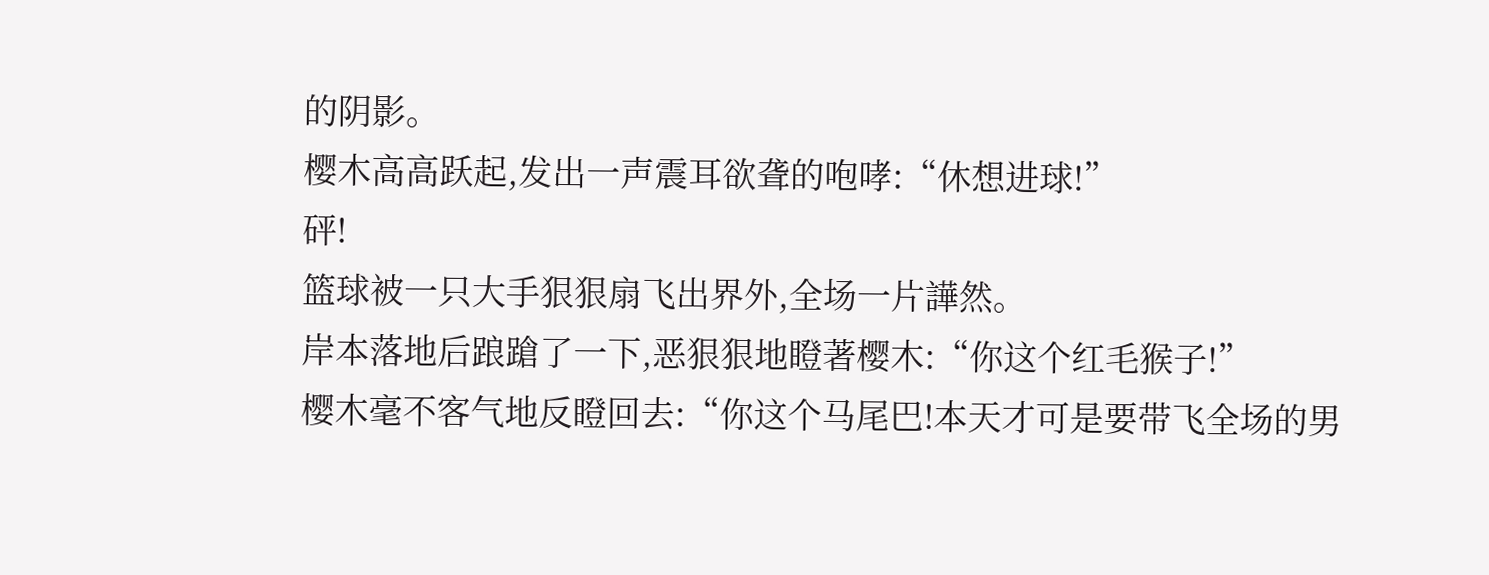的阴影。
樱木高高跃起,发出一声震耳欲聋的咆哮:“休想进球!”
砰!
篮球被一只大手狠狠扇飞出界外,全场一片譁然。
岸本落地后踉蹌了一下,恶狠狠地瞪著樱木:“你这个红毛猴子!”
樱木毫不客气地反瞪回去:“你这个马尾巴!本天才可是要带飞全场的男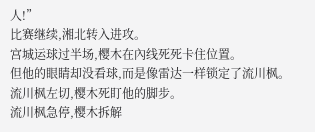人!”
比赛继续,湘北转入进攻。
宫城运球过半场,樱木在內线死死卡住位置。
但他的眼睛却没看球,而是像雷达一样锁定了流川枫。
流川枫左切,樱木死盯他的脚步。
流川枫急停,樱木拆解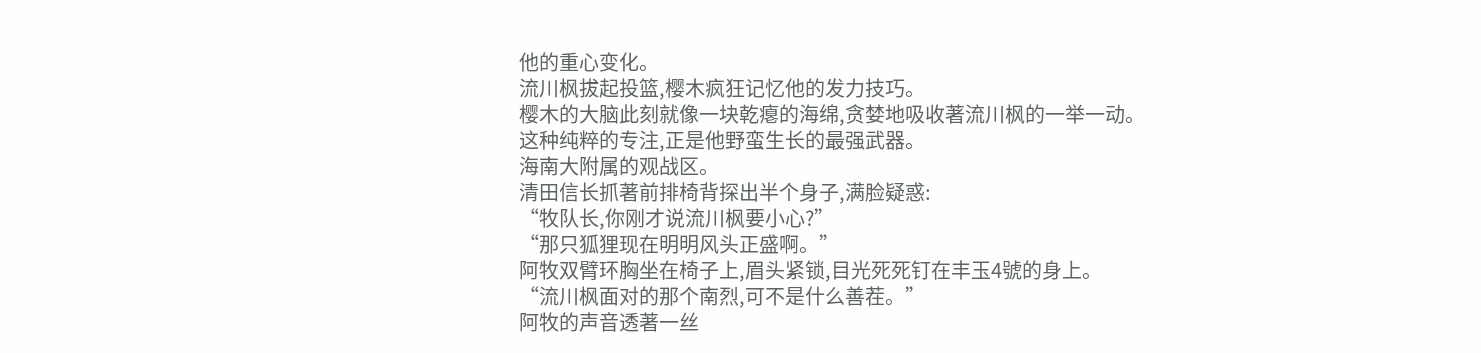他的重心变化。
流川枫拔起投篮,樱木疯狂记忆他的发力技巧。
樱木的大脑此刻就像一块乾瘪的海绵,贪婪地吸收著流川枫的一举一动。
这种纯粹的专注,正是他野蛮生长的最强武器。
海南大附属的观战区。
清田信长抓著前排椅背探出半个身子,满脸疑惑:
“牧队长,你刚才说流川枫要小心?”
“那只狐狸现在明明风头正盛啊。”
阿牧双臂环胸坐在椅子上,眉头紧锁,目光死死钉在丰玉4號的身上。
“流川枫面对的那个南烈,可不是什么善茬。”
阿牧的声音透著一丝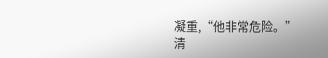凝重,“他非常危险。”
清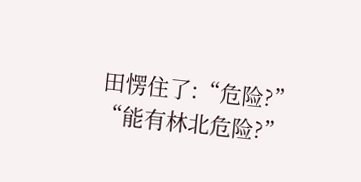田愣住了:“危险?”
“能有林北危险?”